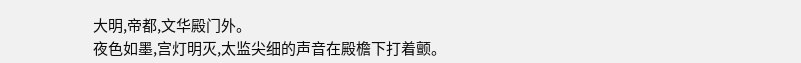大明,帝都,文华殿门外。
夜色如墨,宫灯明灭,太监尖细的声音在殿檐下打着颤。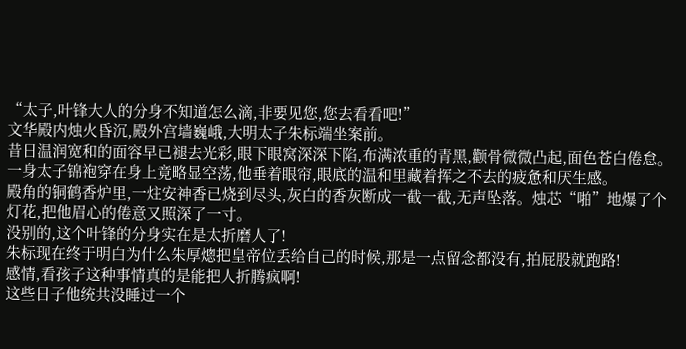“太子,叶锋大人的分身不知道怎么滴,非要见您,您去看看吧!”
文华殿内烛火昏沉,殿外宫墙巍峨,大明太子朱标端坐案前。
昔日温润宽和的面容早已褪去光彩,眼下眼窝深深下陷,布满浓重的青黑,颧骨微微凸起,面色苍白倦怠。一身太子锦袍穿在身上竟略显空荡,他垂着眼帘,眼底的温和里藏着挥之不去的疲惫和厌生感。
殿角的铜鹤香炉里,一炷安神香已烧到尽头,灰白的香灰断成一截一截,无声坠落。烛芯“啪”地爆了个灯花,把他眉心的倦意又照深了一寸。
没别的,这个叶锋的分身实在是太折磨人了!
朱标现在终于明白为什么朱厚熜把皇帝位丢给自己的时候,那是一点留念都没有,拍屁股就跑路!
感情,看孩子这种事情真的是能把人折腾疯啊!
这些日子他统共没睡过一个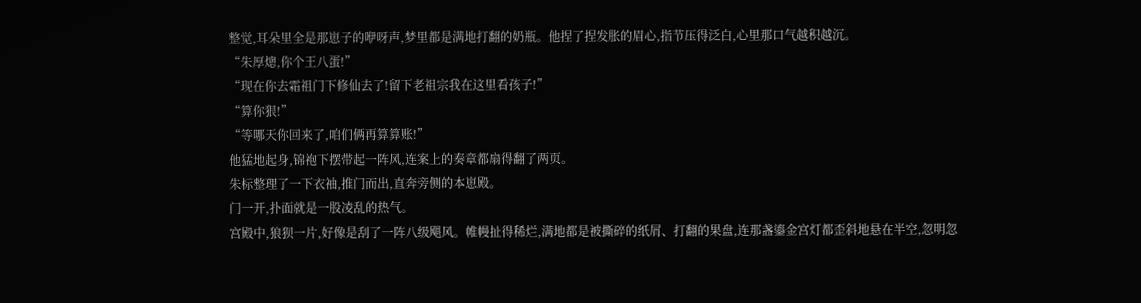整觉,耳朵里全是那崽子的咿呀声,梦里都是满地打翻的奶瓶。他捏了捏发胀的眉心,指节压得泛白,心里那口气越积越沉。
“朱厚熜,你个王八蛋!”
“现在你去霜祖门下修仙去了!留下老祖宗我在这里看孩子!”
“算你狠!”
“等哪天你回来了,咱们俩再算算账!”
他猛地起身,锦袍下摆带起一阵风,连案上的奏章都扇得翻了两页。
朱标整理了一下衣袖,推门而出,直奔旁侧的本崽殿。
门一开,扑面就是一股凌乱的热气。
宫殿中,狼狈一片,好像是刮了一阵八级飓风。帷幔扯得稀烂,满地都是被撕碎的纸屑、打翻的果盘,连那盏鎏金宫灯都歪斜地悬在半空,忽明忽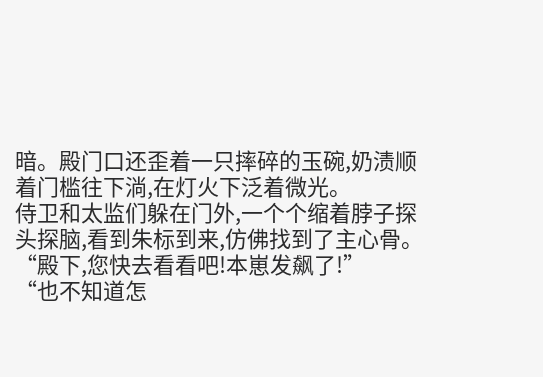暗。殿门口还歪着一只摔碎的玉碗,奶渍顺着门槛往下淌,在灯火下泛着微光。
侍卫和太监们躲在门外,一个个缩着脖子探头探脑,看到朱标到来,仿佛找到了主心骨。
“殿下,您快去看看吧!本崽发飙了!”
“也不知道怎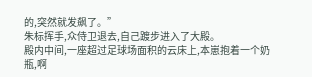的,突然就发飙了。”
朱标挥手,众侍卫退去,自己踱步进入了大殿。
殿内中间,一座超过足球场面积的云床上,本崽抱着一个奶瓶,啊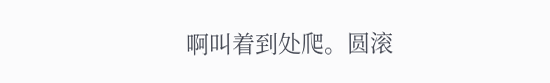啊叫着到处爬。圆滚